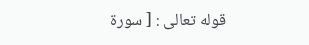قوله تعالى : [ سورة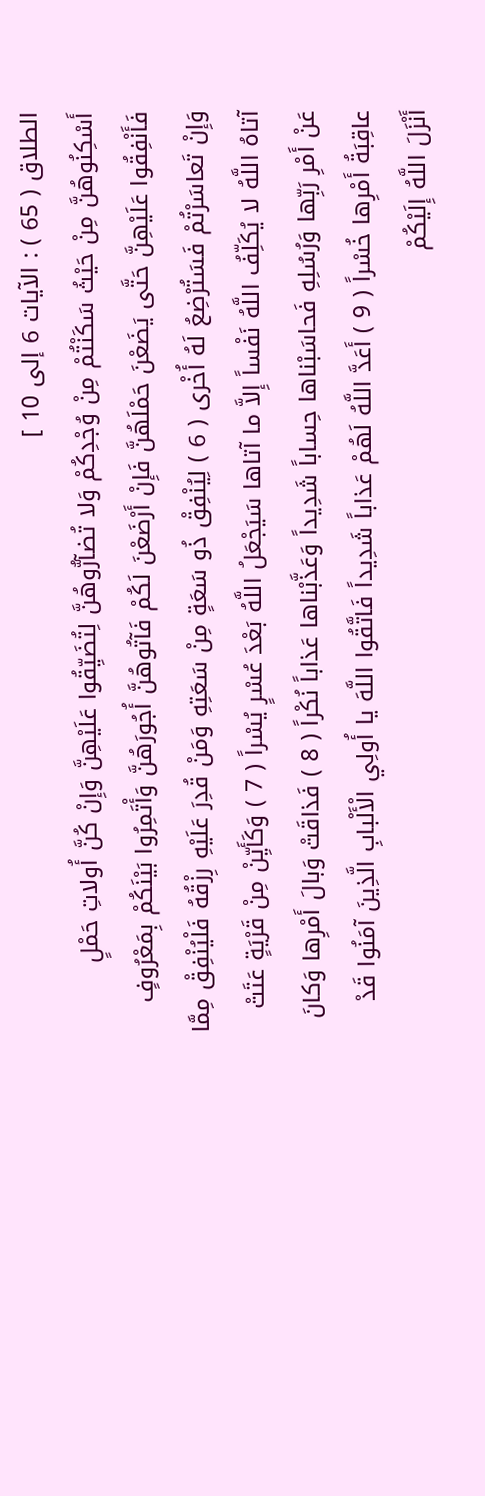الطلاق ( 65 ) : الآيات 6 إلى 10 ]
أَسْكِنُوهُنَّ مِنْ حَيْثُ سَكَنْتُمْ مِنْ وُجْدِكُمْ وَلا تُضآرُّوهُنَّ لِتُضَيِّقُوا عَلَيْهِنَّ وَإِنْ كُنَّ أُولاتِ حَمْلٍ فَأَنْفِقُوا عَلَيْهِنَّ حَتَّى يَضَعْنَ حَمْلَهُنَّ فَإِنْ أَرْضَعْنَ لَكُمْ فَآتُوهُنَّ أُجُورَهُنَّ وَأْتَمِرُوا بَيْنَكُمْ بِمَعْرُوفٍ وَإِنْ تَعاسَرْتُمْ فَسَتُرْضِعُ لَهُ أُخْرى ( 6 ) لِيُنْفِقْ ذُو سَعَةٍ مِنْ سَعَتِهِ وَمَنْ قُدِرَ عَلَيْهِ رِزْقُهُ فَلْيُنْفِقْ مِمَّا آتاهُ اللَّهُ لا يُكَلِّفُ اللَّهُ نَفْساً إِلاَّ ما آتاها سَيَجْعَلُ اللَّهُ بَعْدَ عُسْرٍ يُسْراً ( 7 ) وَكَأَيِّنْ مِنْ قَرْيَةٍ عَتَتْ عَنْ أَمْرِ رَبِّها وَرُسُلِهِ فَحاسَبْناها حِساباً شَدِيداً وَعَذَّبْناها عَذاباً نُكْراً ( 8 ) فَذاقَتْ وَبالَ أَمْرِها وَكانَ عاقِبَةُ أَمْرِها خُسْراً ( 9 ) أَعَدَّ اللَّهُ لَهُمْ عَذاباً شَدِيداً فَاتَّقُوا اللَّهَ يا أُولِي الْأَلْبابِ الَّذِينَ آمَنُوا قَدْ أَنْزَلَ اللَّهُ إِلَيْكُمْ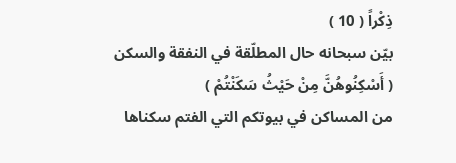ذِكْراً ( 10 )
بيّن سبحانه حال المطلّقة في النفقة والسكن
( أَسْكِنُوهُنَّ مِنْ حَيْثُ سَكَنْتُمْ )
من المساكن في بيوتكم التي الفتم سكناها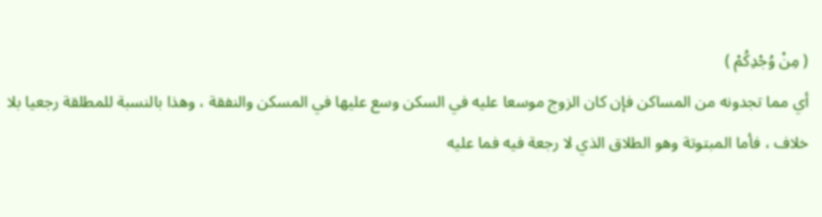( مِنْ وُجْدِكُمْ )
أي مما تجدونه من المساكن فإن كان الزوج موسعا عليه في السكن وسع عليها في المسكن والنفقة ، وهذا بالنسبة للمطلقة رجعيا بلا خلاف ، فأما المبتوتة وهو الطلاق الذي لا رجعة فيه فما عليه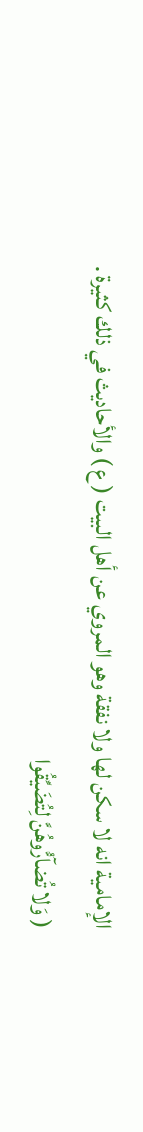الإمامية انه لا سكن لها ولا نفقة وهو المروي عن أهل البيت ( ع ) والأحاديث في ذلك كثيرة .
( وَلا تُضآرُّوهُنَّ لِتُضَيِّقُوا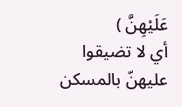عَلَيْهِنَّ )
أي لا تضيقوا عليهنّ بالمسكن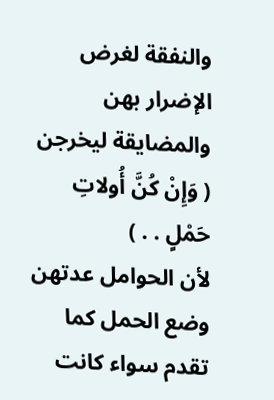والنفقة لغرض الإضرار بهن والمضايقة ليخرجن
( وَإِنْ كُنَّ أُولاتِ حَمْلٍ . . )
لأن الحوامل عدتهن وضع الحمل كما تقدم سواء كانت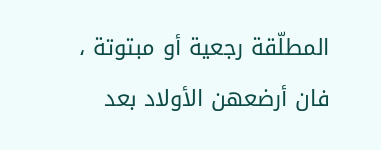المطلّقة رجعية أو مبتوتة ، فان أرضعهن الأولاد بعد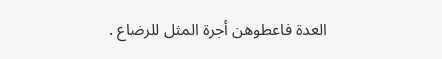العدة فاعطوهن أجرة المثل للرضاع .